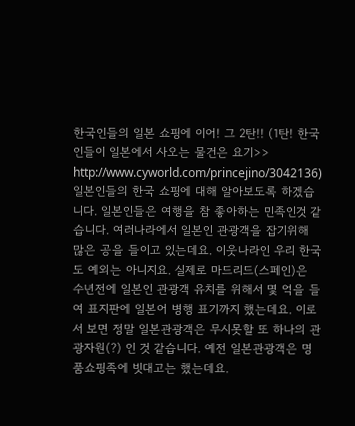한국인들의 일본 쇼핑에 이어! 그 2탄!! (1탄! 한국인들이 일본에서 사오는 물건은 요기>> http://www.cyworld.com/princejino/3042136) 일본인들의 한국 쇼핑에 대해 알아보도록 하겠습니다. 일본인들은 여행을 참 좋아하는 민족인것 같습니다. 여러나라에서 일본인 관광객을 잡기위해 많은 공을 들이고 있는데요. 이웃나라인 우리 한국도 예외는 아니지요. 실제로 마드리드(스페인)은 수년전에 일본인 관광객 유치를 위해서 몇 억을 들여 표지판에 일본어 병행 표기까지 했는데요. 이로서 보면 정말 일본관광객은 무시못할 또 하나의 관광자원(?) 인 것 같습니다. 예전 일본관광객은 명품쇼핑족에 빗대고는 했는데요.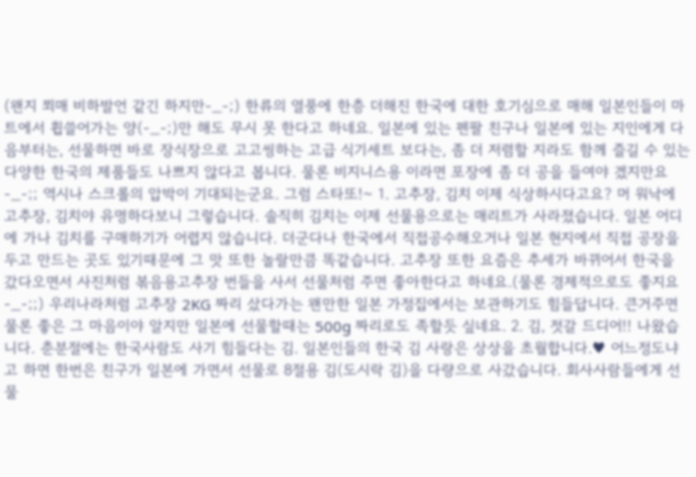(왠지 쬐매 비하발언 같긴 하지만-_-;) 한류의 열풍에 한층 더해진 한국에 대한 호기심으로 매해 일본인들이 마트에서 휩쓸어가는 양(-_-;)만 해도 무시 못 한다고 하네요. 일본에 있는 펜팔 친구나 일본에 있는 지인에게 다음부터는, 선물하면 바로 장식장으로 고고씽하는 고급 식기세트 보다는, 좀 더 저렴할 지라도 함께 즐길 수 있는 다양한 한국의 제품들도 나쁘지 않다고 봅니다. 물론 비지니스용 이라면 포장에 좀 더 공을 들여야 겠지만요 -_-;; 역시나 스크롤의 압박이 기대되는군요. 그럼 스타또!~ 1. 고추장, 김치 이제 식상하시다고요? 머 워낙에 고추장, 김치야 유명하다보니 그렇습니다. 솔직히 김치는 이제 선물용으로는 매리트가 사라졌습니다. 일본 어디에 가나 김치를 구매하기가 어렵지 않습니다. 더군다나 한국에서 직접공수해오거나 일본 현지에서 직접 공장을 두고 만드는 곳도 있기때문에 그 맛 또한 놀랄만큼 똑같습니다. 고추장 또한 요즘은 추세가 바뀌어서 한국을 갔다오면서 사진처럼 볶음용고추장 번들을 사서 선물처럼 주면 좋아한다고 하네요.(물론 경제적으로도 좋지요 -_-;;) 우리나라처럼 고추장 2KG 짜리 샀다가는 왠만한 일본 가정집에서는 보관하기도 힘들답니다. 큰거주면 물론 좋은 그 마음이야 알지만 일본에 선물할때는 500g 짜리로도 족할듯 싶네요. 2. 김, 젓갈 드디어!! 나왔습니다. 춘분절에는 한국사람도 사기 힘들다는 김. 일본인들의 한국 김 사랑은 상상을 초월합니다.♥ 어느정도냐고 하면 한번은 친구가 일본에 가면서 선물로 8절용 김(도시락 김)을 다량으로 사갔습니다. 회사사람들에게 선물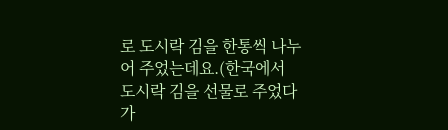로 도시락 김을 한통씩 나누어 주었는데요.(한국에서 도시락 김을 선물로 주었다가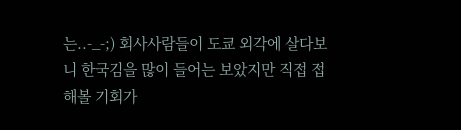는..-_-;) 회사사람들이 도쿄 외각에 살다보니 한국김을 많이 들어는 보았지만 직접 접해볼 기회가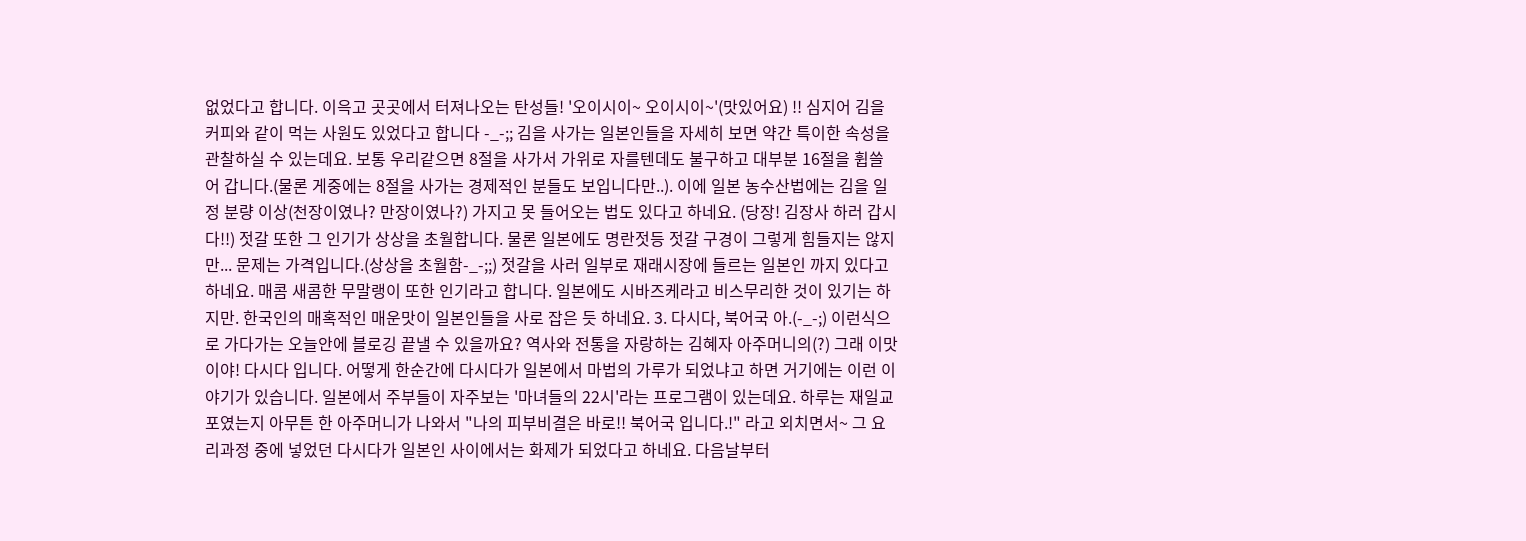없었다고 합니다. 이윽고 곳곳에서 터져나오는 탄성들! '오이시이~ 오이시이~'(맛있어요) !! 심지어 김을 커피와 같이 먹는 사원도 있었다고 합니다 -_-;; 김을 사가는 일본인들을 자세히 보면 약간 특이한 속성을 관찰하실 수 있는데요. 보통 우리같으면 8절을 사가서 가위로 자를텐데도 불구하고 대부분 16절을 휩쓸어 갑니다.(물론 게중에는 8절을 사가는 경제적인 분들도 보입니다만..). 이에 일본 농수산법에는 김을 일정 분량 이상(천장이였나? 만장이였나?) 가지고 못 들어오는 법도 있다고 하네요. (당장! 김장사 하러 갑시다!!) 젓갈 또한 그 인기가 상상을 초월합니다. 물론 일본에도 명란젓등 젓갈 구경이 그렇게 힘들지는 않지만... 문제는 가격입니다.(상상을 초월함-_-;;) 젓갈을 사러 일부로 재래시장에 들르는 일본인 까지 있다고 하네요. 매콤 새콤한 무말랭이 또한 인기라고 합니다. 일본에도 시바즈케라고 비스무리한 것이 있기는 하지만. 한국인의 매혹적인 매운맛이 일본인들을 사로 잡은 듯 하네요. 3. 다시다, 북어국 아.(-_-;) 이런식으로 가다가는 오늘안에 블로깅 끝낼 수 있을까요? 역사와 전통을 자랑하는 김혜자 아주머니의(?) 그래 이맛이야! 다시다 입니다. 어떻게 한순간에 다시다가 일본에서 마법의 가루가 되었냐고 하면 거기에는 이런 이야기가 있습니다. 일본에서 주부들이 자주보는 '마녀들의 22시'라는 프로그램이 있는데요. 하루는 재일교포였는지 아무튼 한 아주머니가 나와서 "나의 피부비결은 바로!! 북어국 입니다.!" 라고 외치면서~ 그 요리과정 중에 넣었던 다시다가 일본인 사이에서는 화제가 되었다고 하네요. 다음날부터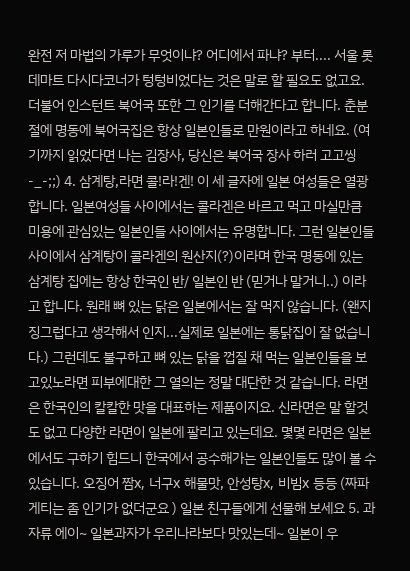완전 저 마법의 가루가 무엇이냐? 어디에서 파냐? 부터.... 서울 롯데마트 다시다코너가 텅텅비었다는 것은 말로 할 필요도 없고요. 더불어 인스턴트 북어국 또한 그 인기를 더해간다고 합니다. 춘분절에 명동에 북어국집은 항상 일본인들로 만원이라고 하네요. (여기까지 읽었다면 나는 김장사, 당신은 북어국 장사 하러 고고씽 -_-;;) 4. 삼계탕,라면 콜!라!겐! 이 세 글자에 일본 여성들은 열광합니다. 일본여성들 사이에서는 콜라겐은 바르고 먹고 마실만큼 미용에 관심있는 일본인들 사이에서는 유명합니다. 그런 일본인들 사이에서 삼계탕이 콜라겐의 원산지(?)이라며 한국 명동에 있는 삼계탕 집에는 항상 한국인 반/ 일본인 반 (믿거나 말거니..) 이라고 합니다. 원래 뼈 있는 닭은 일본에서는 잘 먹지 않습니다. (왠지 징그럽다고 생각해서 인지...실제로 일본에는 통닭집이 잘 없습니다.) 그런데도 불구하고 뼈 있는 닭을 껍질 채 먹는 일본인들을 보고있노라면 피부에대한 그 열의는 정말 대단한 것 같습니다. 라면은 한국인의 칼칼한 맛을 대표하는 제품이지요. 신라면은 말 할것도 없고 다양한 라면이 일본에 팔리고 있는데요. 몇몇 라면은 일본에서도 구하기 힘드니 한국에서 공수해가는 일본인들도 많이 볼 수 있습니다. 오징어 짬x, 너구x 해물맛, 안성탕x, 비빔x 등등 (짜파게티는 좀 인기가 없더군요 ) 일본 친구들에게 선물해 보세요 5. 과자류 에이~ 일본과자가 우리나라보다 맛있는데~ 일본이 우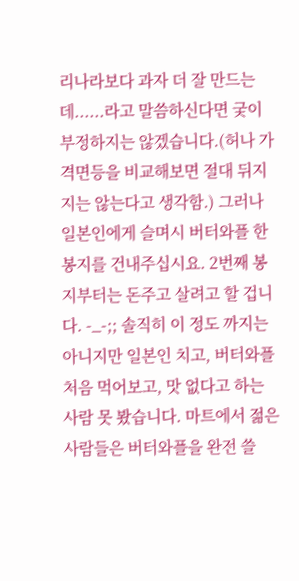리나라보다 과자 더 잘 만드는데......라고 말씀하신다면 궂이 부정하지는 않겠습니다.(허나 가격면등을 비교해보면 절대 뒤지지는 않는다고 생각함.) 그러나 일본인에게 슬며시 버터와플 한봉지를 건내주십시요. 2번째 봉지부터는 돈주고 살려고 할 겁니다. -_-;; 솔직히 이 정도 까지는 아니지만 일본인 치고, 버터와플 처음 먹어보고, 맛 없다고 하는 사람 못 봤습니다. 마트에서 젊은사람들은 버터와플을 완전 쓸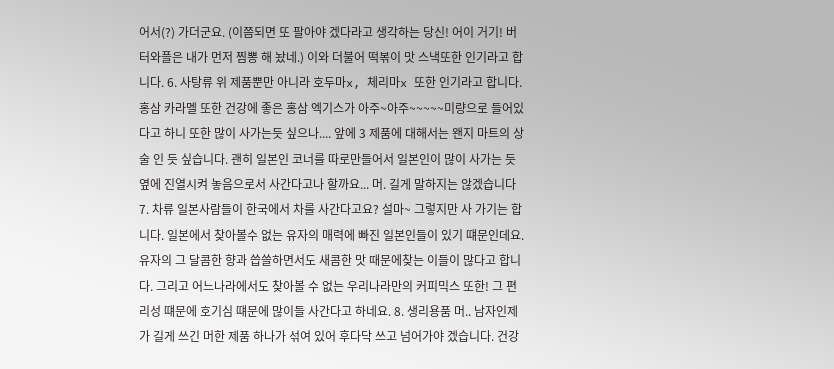어서(?) 가더군요. (이쯤되면 또 팔아야 겠다라고 생각하는 당신! 어이 거기! 버터와플은 내가 먼저 찜뽕 해 놨네.) 이와 더불어 떡볶이 맛 스낵또한 인기라고 합니다. 6. 사탕류 위 제품뿐만 아니라 호두마x, 체리마x 또한 인기라고 합니다. 홍삼 카라멜 또한 건강에 좋은 홍삼 엑기스가 아주~아주~~~~~미량으로 들어있다고 하니 또한 많이 사가는듯 싶으나.... 앞에 3 제품에 대해서는 왠지 마트의 상술 인 듯 싶습니다. 괜히 일본인 코너를 따로만들어서 일본인이 많이 사가는 듯 옆에 진열시켜 놓음으로서 사간다고나 할까요... 머. 길게 말하지는 않겠습니다 7. 차류 일본사람들이 한국에서 차를 사간다고요? 설마~ 그렇지만 사 가기는 합니다. 일본에서 찾아볼수 없는 유자의 매력에 빠진 일본인들이 있기 떄문인데요. 유자의 그 달콤한 향과 씁쓸하면서도 새콤한 맛 때문에찾는 이들이 많다고 합니다. 그리고 어느나라에서도 찾아볼 수 없는 우리나라만의 커피믹스 또한! 그 편리성 떄문에 호기심 떄문에 많이들 사간다고 하네요. 8. 생리용품 머.. 남자인제가 길게 쓰긴 머한 제품 하나가 섞여 있어 후다닥 쓰고 넘어가야 겠습니다. 건강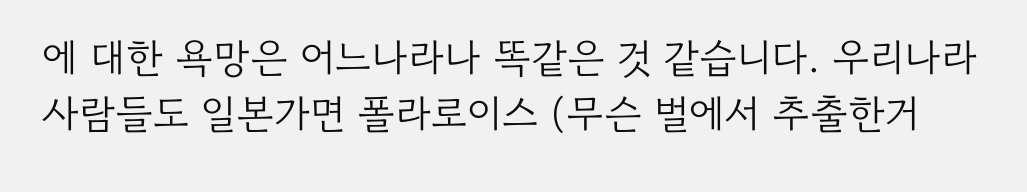에 대한 욕망은 어느나라나 똑같은 것 같습니다. 우리나라 사람들도 일본가면 폴라로이스 (무슨 벌에서 추출한거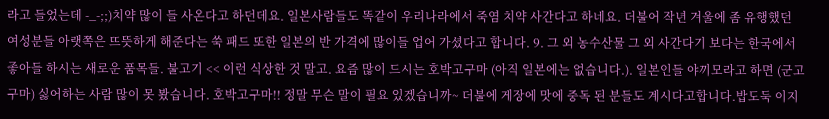라고 들었는데 -_-;;)치약 많이 들 사온다고 하던데요. 일본사람들도 똑같이 우리나라에서 죽염 치약 사간다고 하네요. 더불어 작년 겨울에 좀 유행했던 여성분들 아랫쪽은 뜨뜻하게 해준다는 쑥 패드 또한 일본의 반 가격에 많이들 업어 가셨다고 합니다. 9. 그 외 농수산물 그 외 사간다기 보다는 한국에서 좋아들 하시는 새로운 품목들. 불고기 << 이런 식상한 것 말고. 요즘 많이 드시는 호박고구마 (아직 일본에는 없습니다.). 일본인들 야끼모라고 하면 (군고구마) 싫어하는 사람 많이 못 봤습니다. 호박고구마!! 정말 무슨 말이 필요 있겠습니까~ 더불에 게장에 맛에 중독 된 분들도 계시다고합니다.밥도둑 이지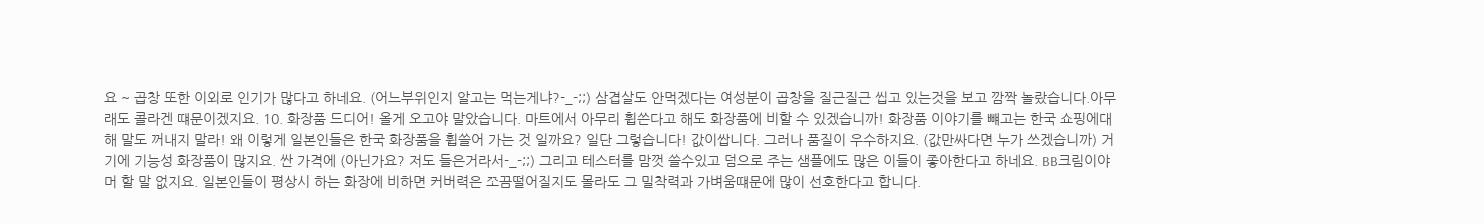요 ~ 곱창 또한 이외로 인기가 많다고 하네요. (어느부위인지 알고는 먹는게냐?-_-;;) 삼겹살도 안먹겠다는 여성분이 곱창을 질근질근 씹고 있는것을 보고 깜짝 놀랐습니다.아무래도 콜라겐 떄문이겠지요. 10. 화장품 드디어! 올게 오고야 말았습니다. 마트에서 아무리 휩쓴다고 해도 화장품에 비할 수 있겠습니까! 화장품 이야기를 뺴고는 한국 쇼핑에대해 말도 꺼내지 말라! 왜 이렇게 일본인들은 한국 화장품을 휩쓸어 가는 것 일까요? 일단 그렇습니다! 값이쌉니다. 그러나 품질이 우수하지요. (값만싸다면 누가 쓰겠습니까) 거기에 기능성 화장품이 많지요. 싼 가격에 (아닌가요? 저도 들은거라서-_-;;) 그리고 테스터를 맘껏 쓸수있고 덤으로 주는 샘플에도 많은 이들이 좋아한다고 하네요. BB크림이야 머 할 말 없지요. 일본인들이 평상시 하는 화장에 비하면 커버력은 쪼끔떨어질지도 몰라도 그 밀착력과 가벼움떄문에 많이 선호한다고 합니다.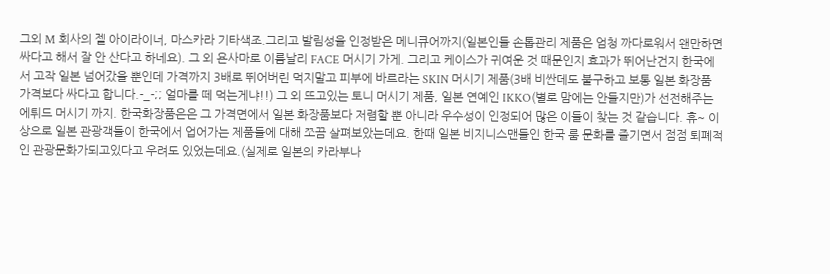그외 M 회사의 젤 아이라이너, 마스카라 기타색조.그리고 발림성을 인정받은 메니큐어까지(일본인들 손톱관리 제품은 엄청 까다로워서 왠만하면 싸다고 해서 잘 안 산다고 하네요). 그 외 욘사마로 이름날리 FACE 머시기 가게. 그리고 케이스가 귀여운 것 때문인지 효과가 뛰어난건지 한국에서 고작 일본 넘어갔을 뿐인데 가격까지 3배로 뛰어버린 먹지말고 피부에 바르라는 SKIN 머시기 제품(3배 비싼데도 불구하고 보통 일본 화장품 가격보다 싸다고 합니다.-_-;; 얼마를 떼 먹는게냐!!) 그 외 뜨고있는 토니 머시기 제품, 일본 연예인 IKKO(별로 맘에는 안들지만)가 선전해주는 에튀드 머시기 까지. 한국화장품은은 그 가격면에서 일본 화장품보다 저렴할 뿐 아니라 우수성이 인정되어 많은 이들이 찾는 것 같습니다. 휴~ 이상으로 일본 관광객들이 한국에서 업어가는 제품들에 대해 쪼끔 살펴보았는데요. 한때 일본 비지니스맨들인 한국 룸 문화를 즐기면서 점점 퇴폐적인 관광문화가되고있다고 우려도 있었는데요.(실제로 일본의 카라부나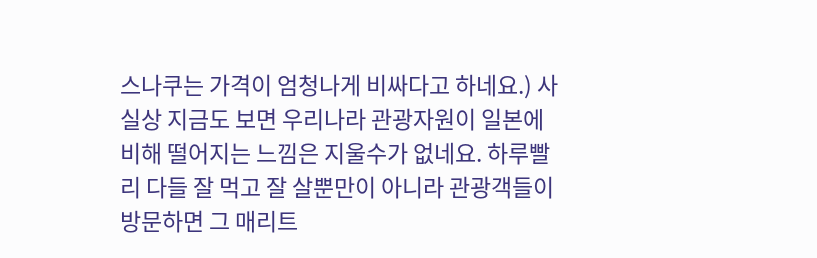스나쿠는 가격이 엄청나게 비싸다고 하네요.) 사실상 지금도 보면 우리나라 관광자원이 일본에 비해 떨어지는 느낌은 지울수가 없네요. 하루빨리 다들 잘 먹고 잘 살뿐만이 아니라 관광객들이 방문하면 그 매리트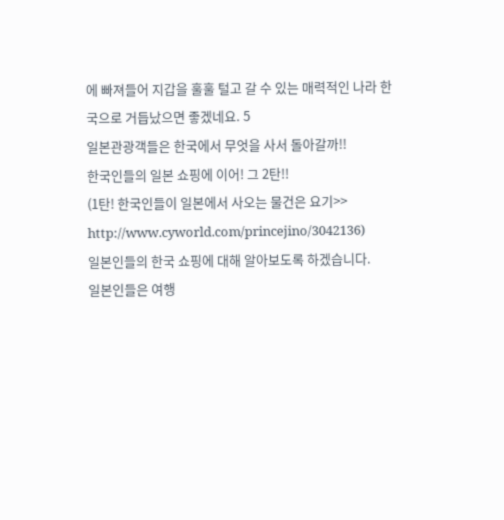에 빠져들어 지갑을 훌훌 털고 갈 수 있는 매력적인 나라 한국으로 거듭났으면 좋겠네요. 5
일본관광객들은 한국에서 무엇을 사서 돌아갈까!!
한국인들의 일본 쇼핑에 이어! 그 2탄!!
(1탄! 한국인들이 일본에서 사오는 물건은 요기>> http://www.cyworld.com/princejino/3042136)
일본인들의 한국 쇼핑에 대해 알아보도록 하겠습니다.
일본인들은 여행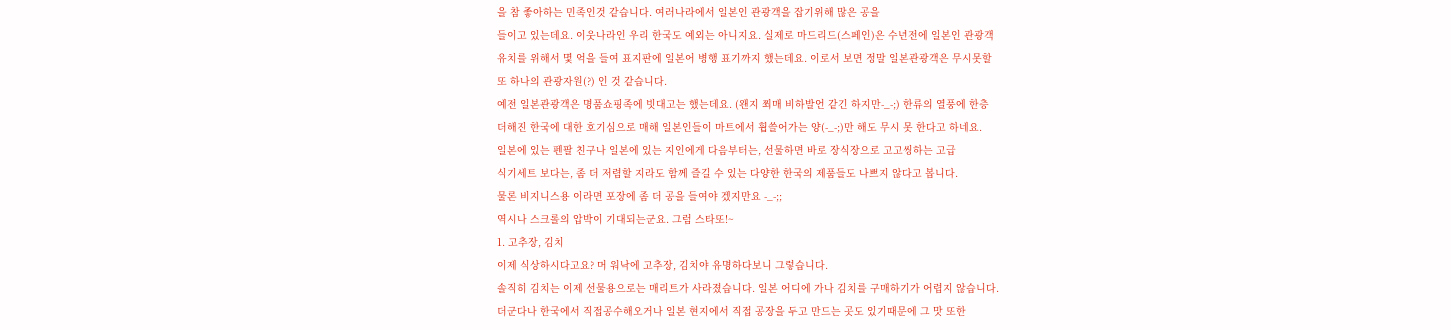을 참 좋아하는 민족인것 같습니다. 여러나라에서 일본인 관광객을 잡기위해 많은 공을
들이고 있는데요. 이웃나라인 우리 한국도 예외는 아니지요. 실제로 마드리드(스페인)은 수년전에 일본인 관광객
유치를 위해서 몇 억을 들여 표지판에 일본어 병행 표기까지 했는데요. 이로서 보면 정말 일본관광객은 무시못할
또 하나의 관광자원(?) 인 것 같습니다.
예전 일본관광객은 명품쇼핑족에 빗대고는 했는데요. (왠지 쬐매 비하발언 같긴 하지만-_-;) 한류의 열풍에 한층
더해진 한국에 대한 호기심으로 매해 일본인들이 마트에서 휩쓸어가는 양(-_-;)만 해도 무시 못 한다고 하네요.
일본에 있는 펜팔 친구나 일본에 있는 지인에게 다음부터는, 선물하면 바로 장식장으로 고고씽하는 고급
식기세트 보다는, 좀 더 저렴할 지라도 함께 즐길 수 있는 다양한 한국의 제품들도 나쁘지 않다고 봅니다.
물론 비지니스용 이라면 포장에 좀 더 공을 들여야 겠지만요 -_-;;
역시나 스크롤의 압박이 기대되는군요. 그럼 스타또!~
1. 고추장, 김치
이제 식상하시다고요? 머 워낙에 고추장, 김치야 유명하다보니 그렇습니다.
솔직히 김치는 이제 선물용으로는 매리트가 사라졌습니다. 일본 어디에 가나 김치를 구매하기가 어렵지 않습니다.
더군다나 한국에서 직접공수해오거나 일본 현지에서 직접 공장을 두고 만드는 곳도 있기때문에 그 맛 또한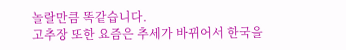놀랄만큼 똑같습니다.
고추장 또한 요즘은 추세가 바뀌어서 한국을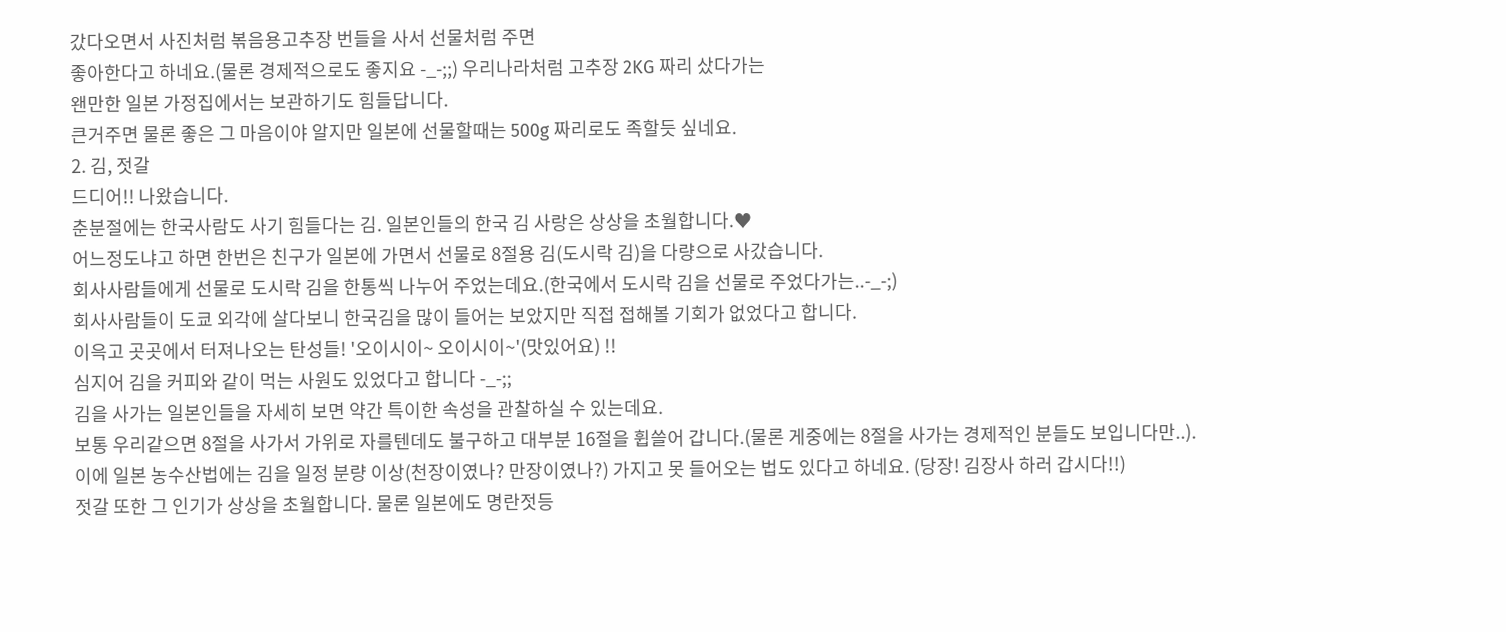갔다오면서 사진처럼 볶음용고추장 번들을 사서 선물처럼 주면
좋아한다고 하네요.(물론 경제적으로도 좋지요 -_-;;) 우리나라처럼 고추장 2KG 짜리 샀다가는
왠만한 일본 가정집에서는 보관하기도 힘들답니다.
큰거주면 물론 좋은 그 마음이야 알지만 일본에 선물할때는 500g 짜리로도 족할듯 싶네요.
2. 김, 젓갈
드디어!! 나왔습니다.
춘분절에는 한국사람도 사기 힘들다는 김. 일본인들의 한국 김 사랑은 상상을 초월합니다.♥
어느정도냐고 하면 한번은 친구가 일본에 가면서 선물로 8절용 김(도시락 김)을 다량으로 사갔습니다.
회사사람들에게 선물로 도시락 김을 한통씩 나누어 주었는데요.(한국에서 도시락 김을 선물로 주었다가는..-_-;)
회사사람들이 도쿄 외각에 살다보니 한국김을 많이 들어는 보았지만 직접 접해볼 기회가 없었다고 합니다.
이윽고 곳곳에서 터져나오는 탄성들! '오이시이~ 오이시이~'(맛있어요) !!
심지어 김을 커피와 같이 먹는 사원도 있었다고 합니다 -_-;;
김을 사가는 일본인들을 자세히 보면 약간 특이한 속성을 관찰하실 수 있는데요.
보통 우리같으면 8절을 사가서 가위로 자를텐데도 불구하고 대부분 16절을 휩쓸어 갑니다.(물론 게중에는 8절을 사가는 경제적인 분들도 보입니다만..).
이에 일본 농수산법에는 김을 일정 분량 이상(천장이였나? 만장이였나?) 가지고 못 들어오는 법도 있다고 하네요. (당장! 김장사 하러 갑시다!!)
젓갈 또한 그 인기가 상상을 초월합니다. 물론 일본에도 명란젓등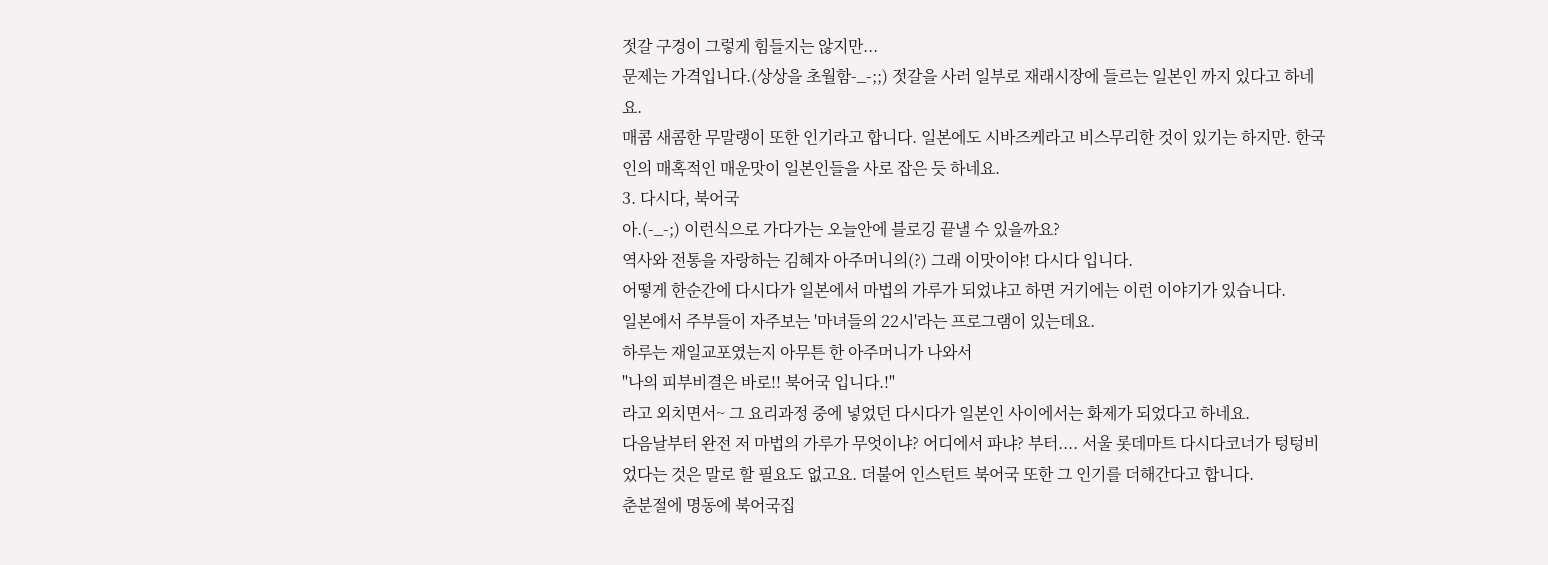젓갈 구경이 그렇게 힘들지는 않지만...
문제는 가격입니다.(상상을 초월함-_-;;) 젓갈을 사러 일부로 재래시장에 들르는 일본인 까지 있다고 하네요.
매콤 새콤한 무말랭이 또한 인기라고 합니다. 일본에도 시바즈케라고 비스무리한 것이 있기는 하지만. 한국인의 매혹적인 매운맛이 일본인들을 사로 잡은 듯 하네요.
3. 다시다, 북어국
아.(-_-;) 이런식으로 가다가는 오늘안에 블로깅 끝낼 수 있을까요?
역사와 전통을 자랑하는 김혜자 아주머니의(?) 그래 이맛이야! 다시다 입니다.
어떻게 한순간에 다시다가 일본에서 마법의 가루가 되었냐고 하면 거기에는 이런 이야기가 있습니다.
일본에서 주부들이 자주보는 '마녀들의 22시'라는 프로그램이 있는데요.
하루는 재일교포였는지 아무튼 한 아주머니가 나와서
"나의 피부비결은 바로!! 북어국 입니다.!"
라고 외치면서~ 그 요리과정 중에 넣었던 다시다가 일본인 사이에서는 화제가 되었다고 하네요.
다음날부터 완전 저 마법의 가루가 무엇이냐? 어디에서 파냐? 부터.... 서울 롯데마트 다시다코너가 텅텅비었다는 것은 말로 할 필요도 없고요. 더불어 인스턴트 북어국 또한 그 인기를 더해간다고 합니다.
춘분절에 명동에 북어국집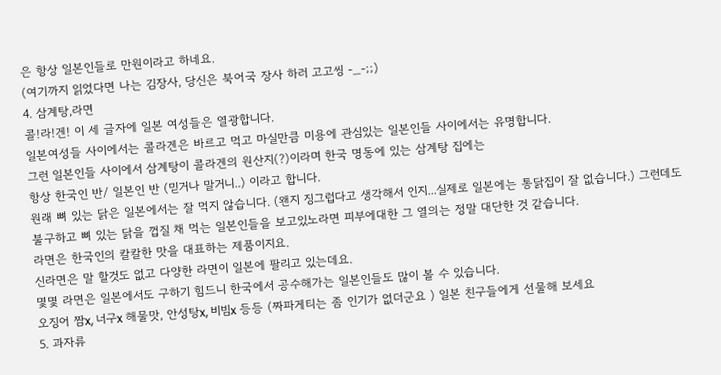은 항상 일본인들로 만원이라고 하네요.
(여기까지 읽었다면 나는 김장사, 당신은 북어국 장사 하러 고고씽 -_-;;)
4. 삼계탕,라면
콜!라!겐! 이 세 글자에 일본 여성들은 열광합니다.
일본여성들 사이에서는 콜라겐은 바르고 먹고 마실만큼 미용에 관심있는 일본인들 사이에서는 유명합니다.
그런 일본인들 사이에서 삼계탕이 콜라겐의 원산지(?)이라며 한국 명동에 있는 삼계탕 집에는
항상 한국인 반/ 일본인 반 (믿거나 말거니..) 이라고 합니다.
원래 뼈 있는 닭은 일본에서는 잘 먹지 않습니다. (왠지 징그럽다고 생각해서 인지...실제로 일본에는 통닭집이 잘 없습니다.) 그런데도 불구하고 뼈 있는 닭을 껍질 채 먹는 일본인들을 보고있노라면 피부에대한 그 열의는 정말 대단한 것 같습니다.
라면은 한국인의 칼칼한 맛을 대표하는 제품이지요.
신라면은 말 할것도 없고 다양한 라면이 일본에 팔리고 있는데요.
몇몇 라면은 일본에서도 구하기 힘드니 한국에서 공수해가는 일본인들도 많이 볼 수 있습니다.
오징어 짬x, 너구x 해물맛, 안성탕x, 비빔x 등등 (짜파게티는 좀 인기가 없더군요 ) 일본 친구들에게 선물해 보세요
5. 과자류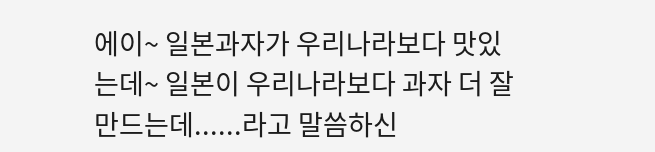에이~ 일본과자가 우리나라보다 맛있는데~ 일본이 우리나라보다 과자 더 잘 만드는데......라고 말씀하신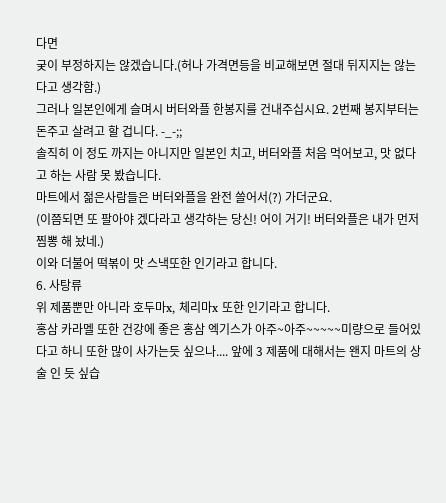다면
궂이 부정하지는 않겠습니다.(허나 가격면등을 비교해보면 절대 뒤지지는 않는다고 생각함.)
그러나 일본인에게 슬며시 버터와플 한봉지를 건내주십시요. 2번째 봉지부터는 돈주고 살려고 할 겁니다. -_-;;
솔직히 이 정도 까지는 아니지만 일본인 치고, 버터와플 처음 먹어보고, 맛 없다고 하는 사람 못 봤습니다.
마트에서 젊은사람들은 버터와플을 완전 쓸어서(?) 가더군요.
(이쯤되면 또 팔아야 겠다라고 생각하는 당신! 어이 거기! 버터와플은 내가 먼저 찜뽕 해 놨네.)
이와 더불어 떡볶이 맛 스낵또한 인기라고 합니다.
6. 사탕류
위 제품뿐만 아니라 호두마x, 체리마x 또한 인기라고 합니다.
홍삼 카라멜 또한 건강에 좋은 홍삼 엑기스가 아주~아주~~~~~미량으로 들어있다고 하니 또한 많이 사가는듯 싶으나.... 앞에 3 제품에 대해서는 왠지 마트의 상술 인 듯 싶습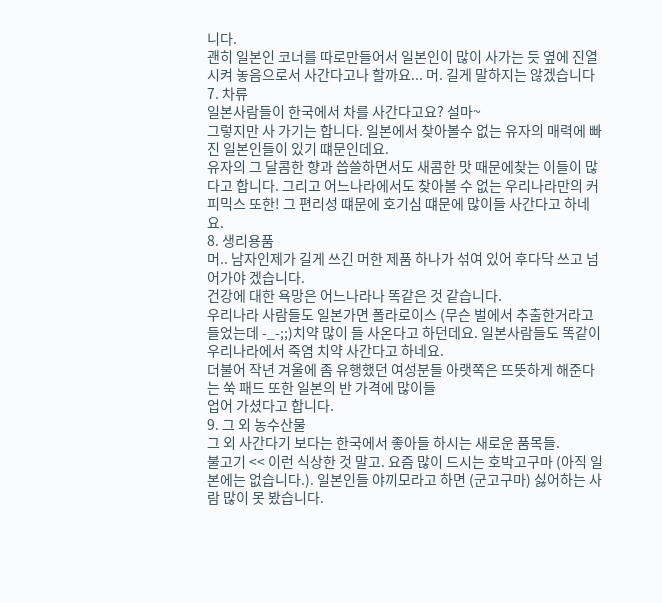니다.
괜히 일본인 코너를 따로만들어서 일본인이 많이 사가는 듯 옆에 진열시켜 놓음으로서 사간다고나 할까요... 머. 길게 말하지는 않겠습니다
7. 차류
일본사람들이 한국에서 차를 사간다고요? 설마~
그렇지만 사 가기는 합니다. 일본에서 찾아볼수 없는 유자의 매력에 빠진 일본인들이 있기 떄문인데요.
유자의 그 달콤한 향과 씁쓸하면서도 새콤한 맛 때문에찾는 이들이 많다고 합니다. 그리고 어느나라에서도 찾아볼 수 없는 우리나라만의 커피믹스 또한! 그 편리성 떄문에 호기심 떄문에 많이들 사간다고 하네요.
8. 생리용품
머.. 남자인제가 길게 쓰긴 머한 제품 하나가 섞여 있어 후다닥 쓰고 넘어가야 겠습니다.
건강에 대한 욕망은 어느나라나 똑같은 것 같습니다.
우리나라 사람들도 일본가면 폴라로이스 (무슨 벌에서 추출한거라고 들었는데 -_-;;)치약 많이 들 사온다고 하던데요. 일본사람들도 똑같이 우리나라에서 죽염 치약 사간다고 하네요.
더불어 작년 겨울에 좀 유행했던 여성분들 아랫쪽은 뜨뜻하게 해준다는 쑥 패드 또한 일본의 반 가격에 많이들
업어 가셨다고 합니다.
9. 그 외 농수산물
그 외 사간다기 보다는 한국에서 좋아들 하시는 새로운 품목들.
불고기 << 이런 식상한 것 말고. 요즘 많이 드시는 호박고구마 (아직 일본에는 없습니다.). 일본인들 야끼모라고 하면 (군고구마) 싫어하는 사람 많이 못 봤습니다.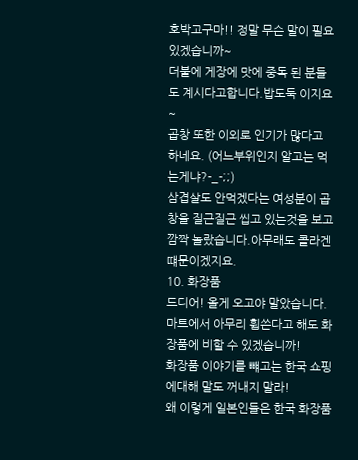호박고구마!! 정말 무슨 말이 필요 있겠습니까~
더불에 게장에 맛에 중독 된 분들도 계시다고합니다.밥도둑 이지요 ~
곱창 또한 이외로 인기가 많다고 하네요. (어느부위인지 알고는 먹는게냐?-_-;;)
삼겹살도 안먹겠다는 여성분이 곱창을 질근질근 씹고 있는것을 보고 깜짝 놀랐습니다.아무래도 콜라겐 떄문이겠지요.
10. 화장품
드디어! 올게 오고야 말았습니다. 마트에서 아무리 휩쓴다고 해도 화장품에 비할 수 있겠습니까!
화장품 이야기를 뺴고는 한국 쇼핑에대해 말도 꺼내지 말라!
왜 이렇게 일본인들은 한국 화장품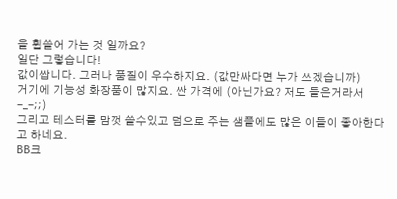을 휩쓸어 가는 것 일까요?
일단 그렇습니다!
값이쌉니다. 그러나 품질이 우수하지요. (값만싸다면 누가 쓰겠습니까)
거기에 기능성 화장품이 많지요. 싼 가격에 (아닌가요? 저도 들은거라서-_-;;)
그리고 테스터를 맘껏 쓸수있고 덤으로 주는 샘플에도 많은 이들이 좋아한다고 하네요.
BB크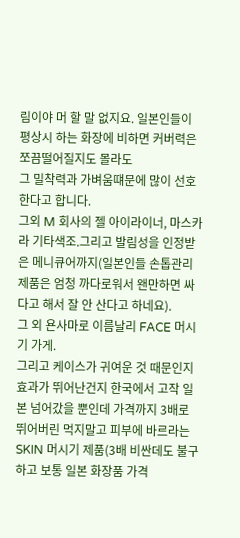림이야 머 할 말 없지요. 일본인들이 평상시 하는 화장에 비하면 커버력은 쪼끔떨어질지도 몰라도
그 밀착력과 가벼움떄문에 많이 선호한다고 합니다.
그외 M 회사의 젤 아이라이너, 마스카라 기타색조.그리고 발림성을 인정받은 메니큐어까지(일본인들 손톱관리 제품은 엄청 까다로워서 왠만하면 싸다고 해서 잘 안 산다고 하네요).
그 외 욘사마로 이름날리 FACE 머시기 가게.
그리고 케이스가 귀여운 것 때문인지 효과가 뛰어난건지 한국에서 고작 일본 넘어갔을 뿐인데 가격까지 3배로 뛰어버린 먹지말고 피부에 바르라는 SKIN 머시기 제품(3배 비싼데도 불구하고 보통 일본 화장품 가격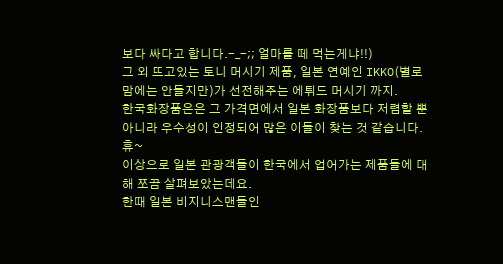보다 싸다고 합니다.-_-;; 얼마를 떼 먹는게냐!!)
그 외 뜨고있는 토니 머시기 제품, 일본 연예인 IKKO(별로 맘에는 안들지만)가 선전해주는 에튀드 머시기 까지.
한국화장품은은 그 가격면에서 일본 화장품보다 저렴할 뿐 아니라 우수성이 인정되어 많은 이들이 찾는 것 같습니다.
휴~
이상으로 일본 관광객들이 한국에서 업어가는 제품들에 대해 쪼끔 살펴보았는데요.
한때 일본 비지니스맨들인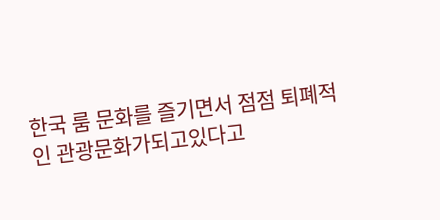한국 룸 문화를 즐기면서 점점 퇴폐적인 관광문화가되고있다고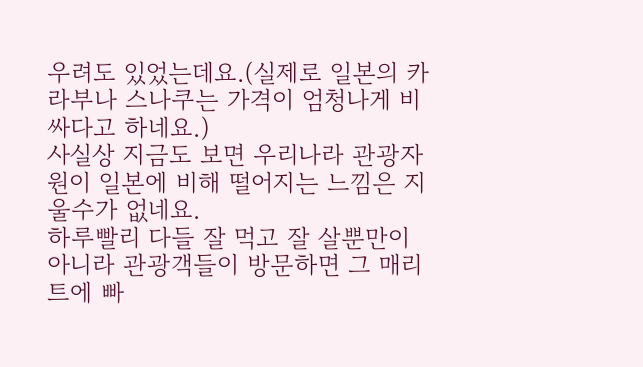우려도 있었는데요.(실제로 일본의 카라부나 스나쿠는 가격이 엄청나게 비싸다고 하네요.)
사실상 지금도 보면 우리나라 관광자원이 일본에 비해 떨어지는 느낌은 지울수가 없네요.
하루빨리 다들 잘 먹고 잘 살뿐만이 아니라 관광객들이 방문하면 그 매리트에 빠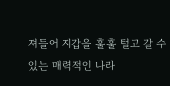져들어 지갑을 훌훌 털고 갈 수 있는 매력적인 나라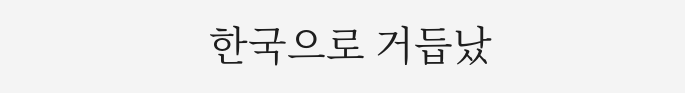한국으로 거듭났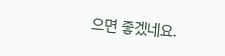으면 좋겠네요.